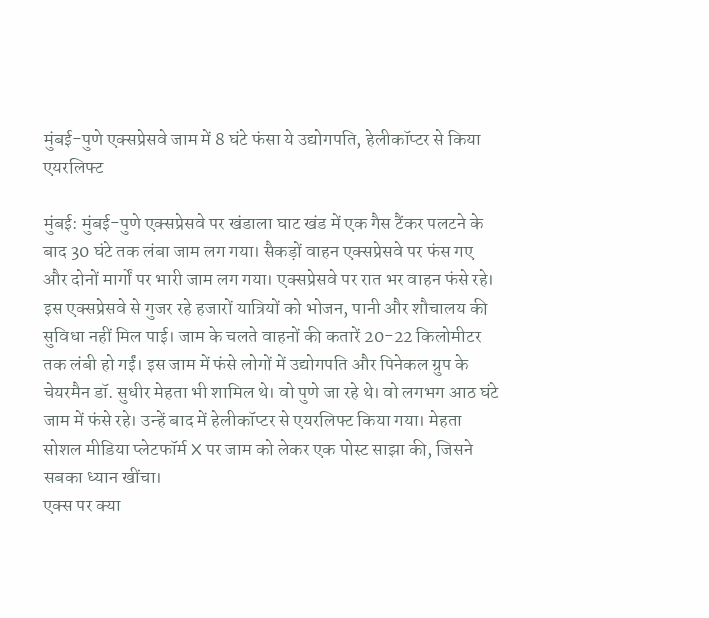मुंबई-पुणे एक्सप्रेसवे जाम में 8 घंटे फंसा ये उद्योगपति, हेलीकॉप्टर से किया एयरलिफ्ट

मुंबई: मुंबई-पुणे एक्सप्रेसवे पर खंडाला घाट खंड में एक गैस टैंकर पलटने के बाद 30 घंटे तक लंबा जाम लग गया। सैकड़ों वाहन एक्सप्रेसवे पर फंस गए और दोनों मार्गों पर भारी जाम लग गया। एक्सप्रेसवे पर रात भर वाहन फंसे रहे। इस एक्सप्रेसवे से गुजर रहे हजारों यात्रियों को भोजन, पानी और शौचालय की सुविधा नहीं मिल पाई। जाम के चलते वाहनों की कतारें 20-22 किलोमीटर तक लंबी हो गईं। इस जाम में फंसे लोगों में उद्योगपति और पिनेकल ग्रुप के चेयरमैन डॉ. सुधीर मेहता भी शामिल थे। वो पुणे जा रहे थे। वो लगभग आठ घंटे जाम में फंसे रहे। उन्हें बाद में हेलीकॉप्टर से एयरलिफ्ट किया गया। मेहता सोशल मीडिया प्लेटफॉर्म X पर जाम को लेकर एक पोस्ट साझा की, जिसने सबका ध्यान खींचा।
एक्स पर क्या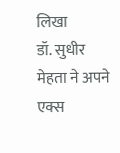लिखा
डॉ. सुधीर मेहता ने अपने एक्स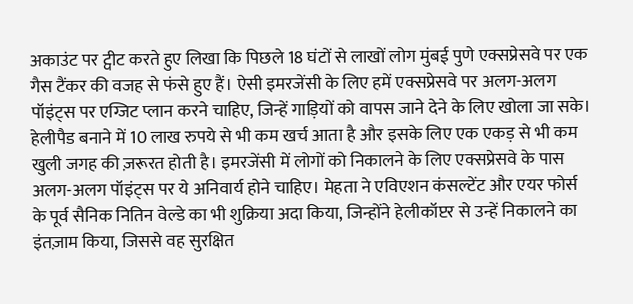अकाउंट पर ट्वीट करते हुए लिखा कि पिछले 18 घंटों से लाखों लोग मुंबई पुणे एक्सप्रेसवे पर एक गैस टैंकर की वजह से फंसे हुए हैं। ऐसी इमरजेंसी के लिए हमें एक्सप्रेसवे पर अलग-अलग पॉइंट्स पर एग्जिट प्लान करने चाहिए, जिन्हें गाड़ियों को वापस जाने देने के लिए खोला जा सके। हेलीपैड बनाने में 10 लाख रुपये से भी कम खर्च आता है और इसके लिए एक एकड़ से भी कम खुली जगह की ज़रूरत होती है। इमरजेंसी में लोगों को निकालने के लिए एक्सप्रेसवे के पास अलग-अलग पॉइंट्स पर ये अनिवार्य होने चाहिए। मेहता ने एविएशन कंसल्टेंट और एयर फोर्स के पूर्व सैनिक नितिन वेल्डे का भी शुक्रिया अदा किया, जिन्होंने हेलीकॉप्टर से उन्हें निकालने का इंतज़ाम किया, जिससे वह सुरक्षित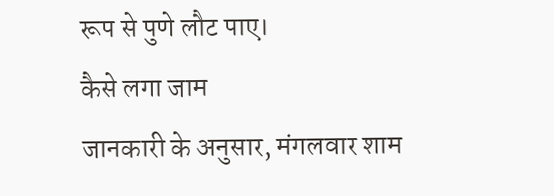रूप से पुणे लौट पाए।
कैसे लगा जाम
जानकारी के अनुसार, मंगलवार शाम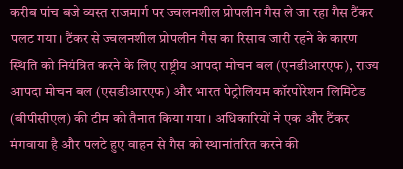करीब पांच बजे व्यस्त राजमार्ग पर ज्वलनशील प्रोपलीन गैस ले जा रहा गैस टैंकर पलट गया। टैंकर से ज्वलनशील प्रोपलीन गैस का रिसाव जारी रहने के कारण स्थिति को नियंत्रित करने के लिए राष्ट्रीय आपदा मोचन बल (एनडीआरएफ), राज्य आपदा मोचन बल (एसडीआरएफ) और भारत पेट्रोलियम कॉरपोरेशन लिमिटेड (बीपीसीएल) की टीम को तैनात किया गया। अधिकारियों ने एक और टैंकर मंगवाया है और पलटे हुए वाहन से गैस को स्थानांतरित करने की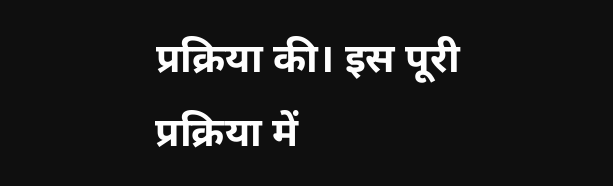प्रक्रिया की। इस पूरी प्रक्रिया में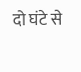दो घंटे से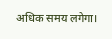अधिक समय लगेगा।